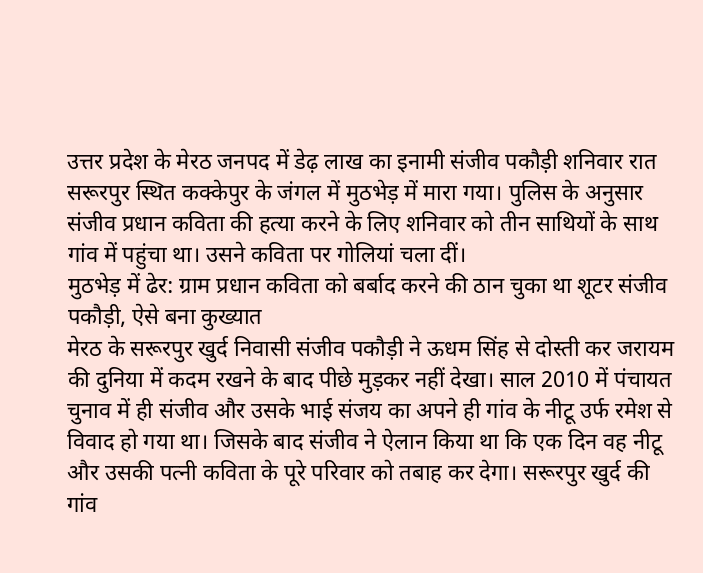उत्तर प्रदेश के मेरठ जनपद में डेढ़ लाख का इनामी संजीव पकौड़ी शनिवार रात सरूरपुर स्थित कक्केपुर के जंगल में मुठभेड़ में मारा गया। पुलिस के अनुसार संजीव प्रधान कविता की हत्या करने के लिए शनिवार को तीन साथियों के साथ गांव में पहुंचा था। उसने कविता पर गोलियां चला दीं।
मुठभेड़ में ढेर: ग्राम प्रधान कविता को बर्बाद करने की ठान चुका था शूटर संजीव पकौड़ी, ऐसे बना कुख्यात
मेरठ के सरूरपुर खुर्द निवासी संजीव पकौड़ी ने ऊधम सिंह से दोस्ती कर जरायम की दुनिया में कदम रखने के बाद पीछे मुड़कर नहीं देखा। साल 2010 में पंचायत चुनाव में ही संजीव और उसके भाई संजय का अपने ही गांव के नीटू उर्फ रमेश से विवाद हो गया था। जिसके बाद संजीव ने ऐलान किया था कि एक दिन वह नीटू और उसकी पत्नी कविता के पूरे परिवार को तबाह कर देगा। सरूरपुर खुर्द की गांव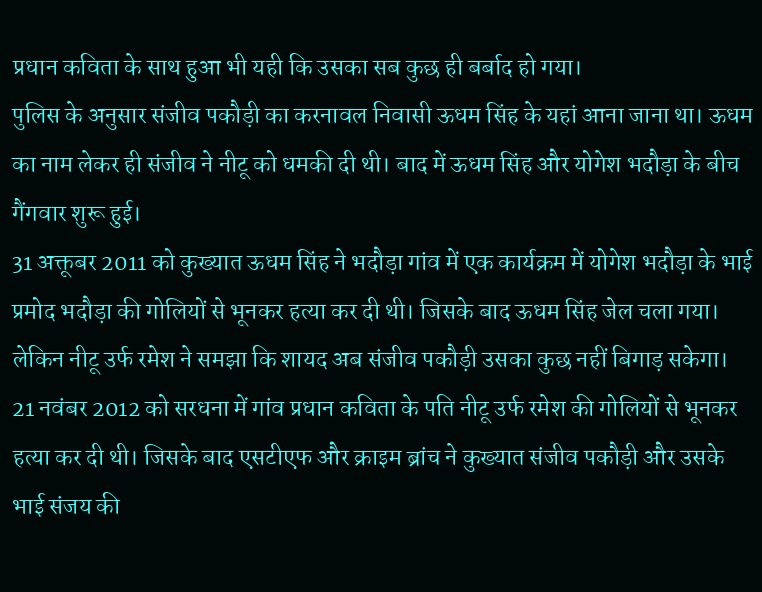प्रधान कविता के साथ हुआ भी यही कि उसका सब कुछ ही बर्बाद हो गया।
पुलिस के अनुसार संजीव पकौड़ी का करनावल निवासी ऊधम सिंह के यहां आना जाना था। ऊधम का नाम लेकर ही संजीव ने नीटू को धमकी दी थी। बाद में ऊधम सिंह और योगेश भदौड़ा के बीच गैंगवार शुरू हुई।
31 अक्तूबर 2011 को कुख्यात ऊधम सिंह ने भदौड़ा गांव में एक कार्यक्रम में योगेश भदौड़ा के भाई प्रमोद भदौड़ा की गोलियों से भूनकर हत्या कर दी थी। जिसके बाद ऊधम सिंह जेल चला गया। लेकिन नीटू उर्फ रमेश ने समझा कि शायद अब संजीव पकौड़ी उसका कुछ नहीं बिगाड़ सकेगा।
21 नवंबर 2012 को सरधना में गांव प्रधान कविता के पति नीटू उर्फ रमेश की गोलियों से भूनकर हत्या कर दी थी। जिसके बाद एसटीएफ और क्राइम ब्रांच ने कुख्यात संजीव पकौड़ी और उसके भाई संजय की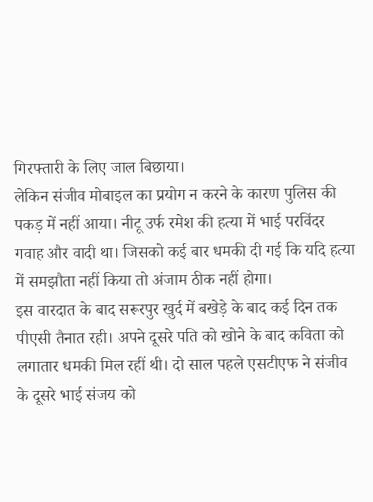गिरफ्तारी के लिए जाल बिछाया।
लेकिन संजीव मोबाइल का प्रयोग न करने के कारण पुलिस की पकड़ में नहीं आया। नीटू उर्फ रमेश की हत्या में भाई परविंदर गवाह और वादी था। जिसको कई बार धमकी दी गई कि यदि हत्या में समझौता नहीं किया तो अंजाम ठीक नहीं होगा।
इस वारदात के बाद सरूरपुर खुर्द में बखेड़े के बाद कई दिन तक पीएसी तैनात रही। अपने दूसरे पति को खोने के बाद कविता को लगातार धमकी मिल रहीं थी। दो साल पहले एसटीएफ ने संजीव के दूसरे भाई संजय को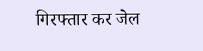गिरफ्तार कर जेल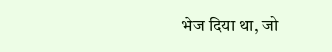भेज दिया था, जो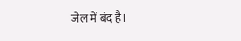जेल में बंद है।